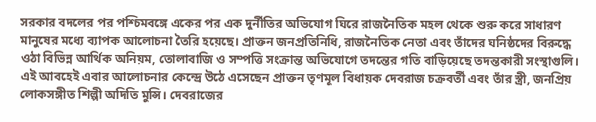সরকার বদলের পর পশ্চিমবঙ্গে একের পর এক দুর্নীতির অভিযোগ ঘিরে রাজনৈতিক মহল থেকে শুরু করে সাধারণ মানুষের মধ্যে ব্যাপক আলোচনা তৈরি হয়েছে। প্রাক্তন জনপ্রতিনিধি, রাজনৈতিক নেতা এবং তাঁদের ঘনিষ্ঠদের বিরুদ্ধে ওঠা বিভিন্ন আর্থিক অনিয়ম, তোলাবাজি ও সম্পত্তি সংক্রান্ত অভিযোগে তদন্তের গতি বাড়িয়েছে তদন্তকারী সংস্থাগুলি। এই আবহেই এবার আলোচনার কেন্দ্রে উঠে এসেছেন প্রাক্তন তৃণমূল বিধায়ক দেবরাজ চক্রবর্তী এবং তাঁর স্ত্রী, জনপ্রিয় লোকসঙ্গীত শিল্পী অদিতি মুন্সি। দেবরাজের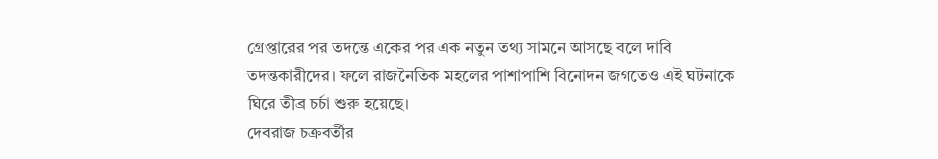গ্রেপ্তারের পর তদন্তে একের পর এক নতুন তথ্য সামনে আসছে বলে দাবি তদন্তকারীদের। ফলে রাজনৈতিক মহলের পাশাপাশি বিনোদন জগতেও এই ঘটনাকে ঘিরে তীব্র চর্চা শুরু হয়েছে।
দেবরাজ চক্রবর্তীর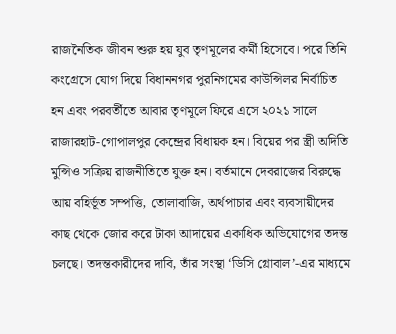রাজনৈতিক জীবন শুরু হয় যুব তৃণমূলের কর্মী হিসেবে। পরে তিনি কংগ্রেসে যোগ দিয়ে বিধাননগর পুরনিগমের কাউন্সিলর নির্বাচিত হন এবং পরবর্তীতে আবার তৃণমূলে ফিরে এসে ২০২১ সালে রাজারহাট-গোপালপুর কেন্দ্রের বিধায়ক হন। বিয়ের পর স্ত্রী অদিতি মুন্সিও সক্রিয় রাজনীতিতে যুক্ত হন। বর্তমানে দেবরাজের বিরুদ্ধে আয় বহির্ভূত সম্পত্তি, তোলাবাজি, অর্থপাচার এবং ব্যবসায়ীদের কাছ থেকে জোর করে টাকা আদায়ের একাধিক অভিযোগের তদন্ত চলছে। তদন্তকারীদের দাবি, তাঁর সংস্থা ‘ডিসি গ্লোবাল’-এর মাধ্যমে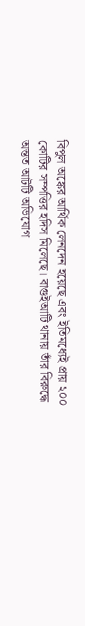বিপুল অঙ্কের আর্থিক লেনদেন হয়েছে এবং ইতিমধ্যেই প্রায় ২০০ কোটির সম্পত্তির হদিস মিলেছে। বাগুইআটি থানায় তাঁর বিরুদ্ধে অন্তত আটটি অভিযোগ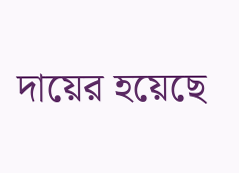দায়ের হয়েছে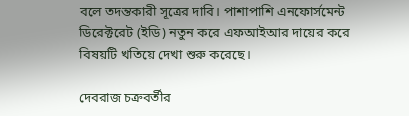বলে তদন্তকারী সূত্রের দাবি। পাশাপাশি এনফোর্সমেন্ট ডিরেক্টরেট (ইডি) নতুন করে এফআইআর দায়ের করে বিষয়টি খতিয়ে দেখা শুরু করেছে।

দেবরাজ চক্রবর্তীর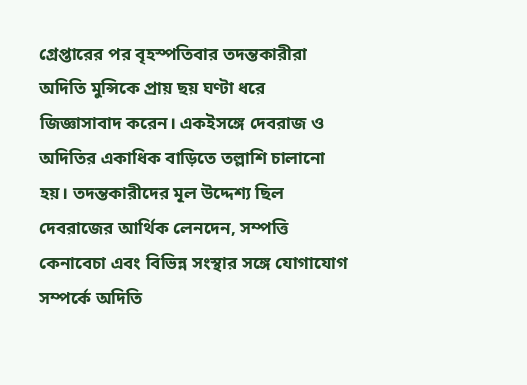গ্রেপ্তারের পর বৃহস্পতিবার তদন্তকারীরা অদিতি মুন্সিকে প্রায় ছয় ঘণ্টা ধরে জিজ্ঞাসাবাদ করেন। একইসঙ্গে দেবরাজ ও অদিতির একাধিক বাড়িতে তল্লাশি চালানো হয়। তদন্তকারীদের মূল উদ্দেশ্য ছিল দেবরাজের আর্থিক লেনদেন, সম্পত্তি কেনাবেচা এবং বিভিন্ন সংস্থার সঙ্গে যোগাযোগ সম্পর্কে অদিতি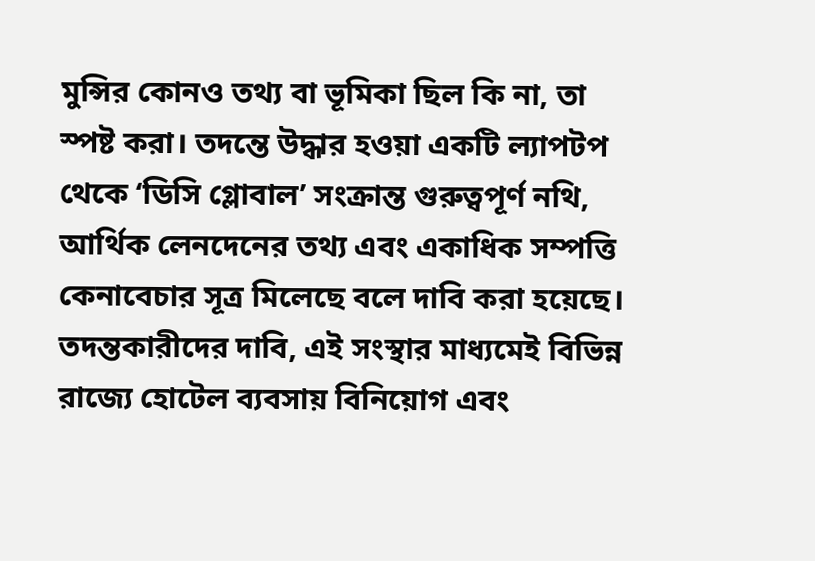মুন্সির কোনও তথ্য বা ভূমিকা ছিল কি না, তা স্পষ্ট করা। তদন্তে উদ্ধার হওয়া একটি ল্যাপটপ থেকে ‘ডিসি গ্লোবাল’ সংক্রান্ত গুরুত্বপূর্ণ নথি, আর্থিক লেনদেনের তথ্য এবং একাধিক সম্পত্তি কেনাবেচার সূত্র মিলেছে বলে দাবি করা হয়েছে। তদন্তকারীদের দাবি, এই সংস্থার মাধ্যমেই বিভিন্ন রাজ্যে হোটেল ব্যবসায় বিনিয়োগ এবং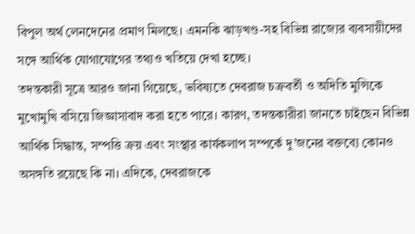বিপুল অর্থ লেনদেনের প্রমাণ মিলছে। এমনকি ঝাড়খণ্ড-সহ বিভিন্ন রাজ্যের ব্যবসায়ীদের সঙ্গে আর্থিক যোগাযোগের তথ্যও খতিয়ে দেখা হচ্ছে।
তদন্তকারী সূত্রে আরও জানা গিয়েছে, ভবিষ্যতে দেবরাজ চক্রবর্তী ও অদিতি মুন্সিকে মুখোমুখি বসিয়ে জিজ্ঞাসাবাদ করা হতে পারে। কারণ, তদন্তকারীরা জানতে চাইছেন বিভিন্ন আর্থিক সিদ্ধান্ত, সম্পত্তি ক্রয় এবং সংস্থার কার্যকলাপ সম্পর্কে দু’জনের বক্তব্যে কোনও অসঙ্গতি রয়েছে কি না। এদিকে, দেবরাজকে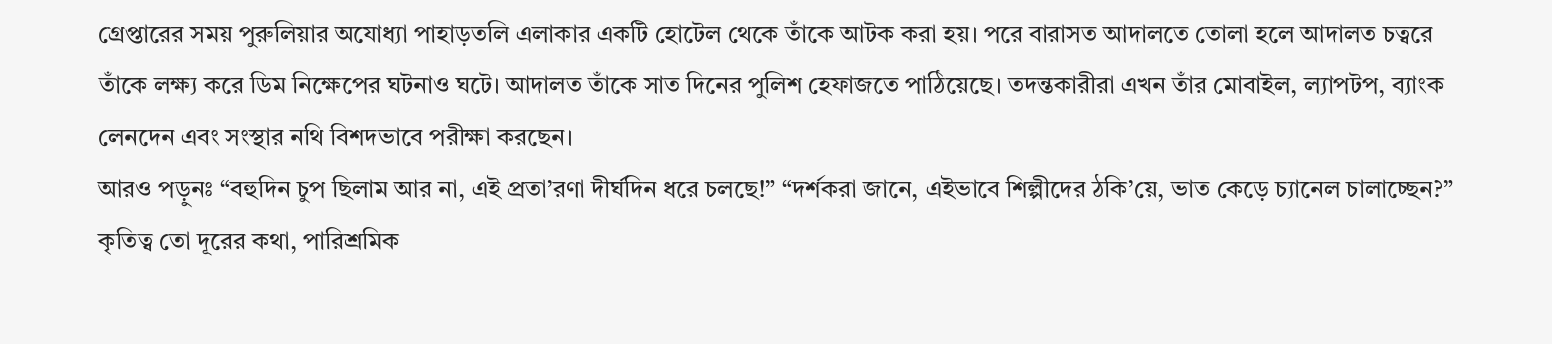গ্রেপ্তারের সময় পুরুলিয়ার অযোধ্যা পাহাড়তলি এলাকার একটি হোটেল থেকে তাঁকে আটক করা হয়। পরে বারাসত আদালতে তোলা হলে আদালত চত্বরে তাঁকে লক্ষ্য করে ডিম নিক্ষেপের ঘটনাও ঘটে। আদালত তাঁকে সাত দিনের পুলিশ হেফাজতে পাঠিয়েছে। তদন্তকারীরা এখন তাঁর মোবাইল, ল্যাপটপ, ব্যাংক লেনদেন এবং সংস্থার নথি বিশদভাবে পরীক্ষা করছেন।
আরও পড়ুনঃ “বহুদিন চুপ ছিলাম আর না, এই প্রতা’রণা দীর্ঘদিন ধরে চলছে!” “দর্শকরা জানে, এইভাবে শিল্পীদের ঠকি’য়ে, ভাত কেড়ে চ্যানেল চালাচ্ছেন?” কৃতিত্ব তো দূরের কথা, পারিশ্রমিক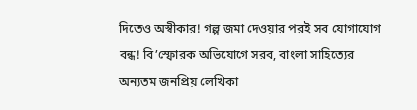দিতেও অস্বীকার! গল্প জমা দেওয়ার পরই সব যোগাযোগ বন্ধ! বি’স্ফোরক অভিযোগে সরব, বাংলা সাহিত্যের অন্যতম জনপ্রিয় লেখিকা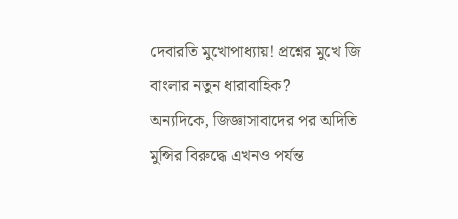দেবারতি মুখোপাধ্যায়! প্রশ্নের মুখে জি বাংলার নতুন ধারাবাহিক?
অন্যদিকে, জিজ্ঞাসাবাদের পর অদিতি মুন্সির বিরুদ্ধে এখনও পর্যন্ত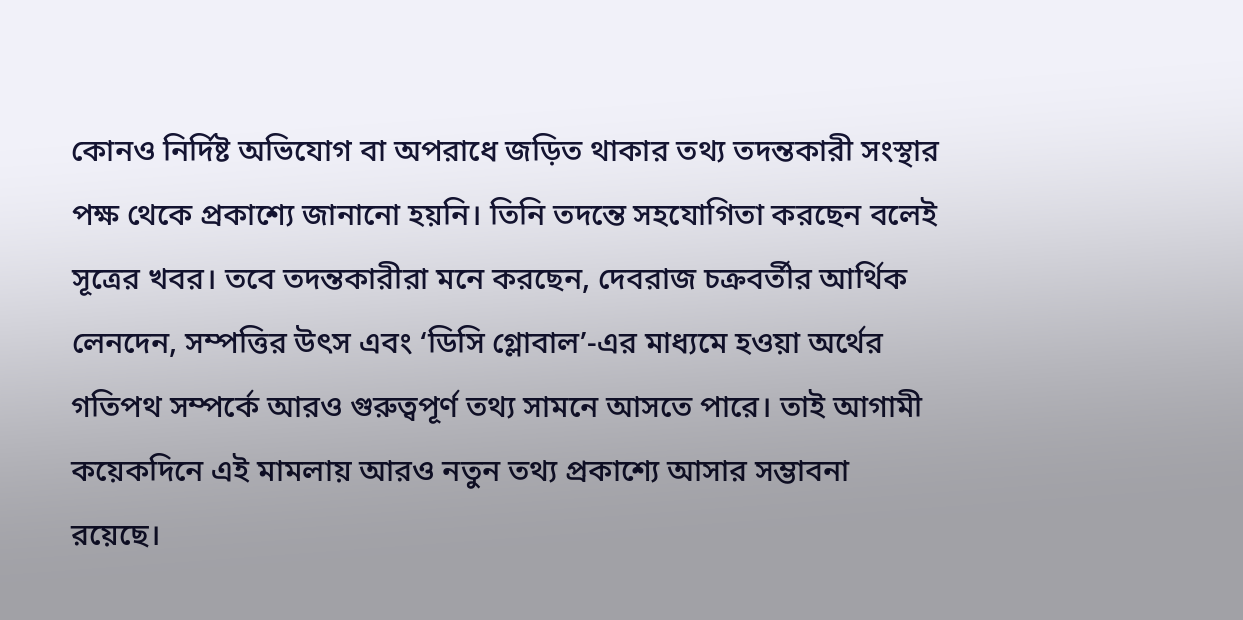কোনও নির্দিষ্ট অভিযোগ বা অপরাধে জড়িত থাকার তথ্য তদন্তকারী সংস্থার পক্ষ থেকে প্রকাশ্যে জানানো হয়নি। তিনি তদন্তে সহযোগিতা করছেন বলেই সূত্রের খবর। তবে তদন্তকারীরা মনে করছেন, দেবরাজ চক্রবর্তীর আর্থিক লেনদেন, সম্পত্তির উৎস এবং ‘ডিসি গ্লোবাল’-এর মাধ্যমে হওয়া অর্থের গতিপথ সম্পর্কে আরও গুরুত্বপূর্ণ তথ্য সামনে আসতে পারে। তাই আগামী কয়েকদিনে এই মামলায় আরও নতুন তথ্য প্রকাশ্যে আসার সম্ভাবনা রয়েছে।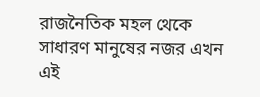রাজনৈতিক মহল থেকে সাধারণ মানুষের নজর এখন এই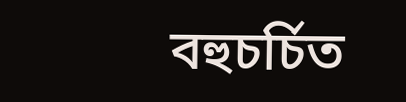বহুচর্চিত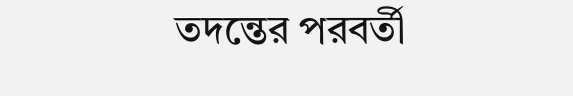তদন্তের পরবর্তী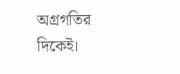অগ্রগতির দিকেই।